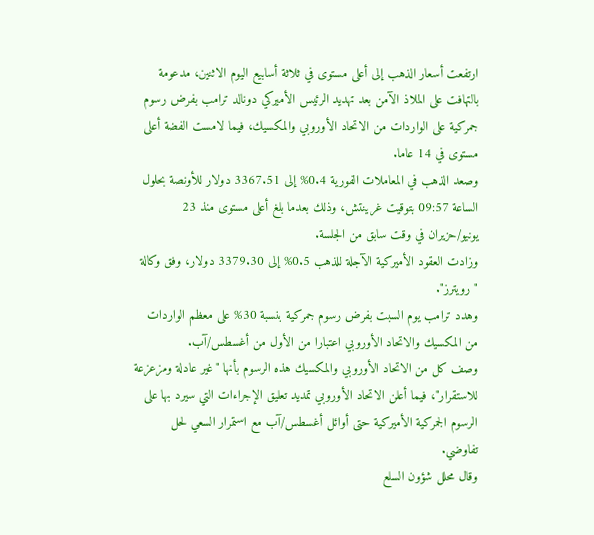ارتفعت أسعار الذهب إلى أعلى مستوى في ثلاثة أسابيع اليوم الاثنين، مدعومة بالتهافت على الملاذ الآمن بعد تهديد الرئيس الأميركي دونالد ترامب بفرض رسوم جمركية على الواردات من الاتحاد الأوروبي والمكسيك، فيما لامست الفضة أعلى مستوى في 14 عاما.
وصعد الذهب في المعاملات الفورية 0.4% إلى 3367.51 دولار للأونصة بحلول الساعة 09:57 بتوقيت غرينتش، وذلك بعدما بلغ أعلى مستوى منذ 23 يونيو/حزيران في وقت سابق من الجلسة.
وزادت العقود الأميركية الآجلة للذهب 0.5% إلى 3379.30 دولار، وفق وكالة "رويترز".
وهدد ترامب يوم السبت بفرض رسوم جمركية بنسبة 30% على معظم الواردات من المكسيك والاتحاد الأوروبي اعتبارا من الأول من أغسطس/آب.
وصف كل من الاتحاد الأوروبي والمكسيك هذه الرسوم بأنها "غير عادلة ومزعزعة للاستقرار"، فيما أعلن الاتحاد الأوروبي تمديد تعليق الإجراءات التي سيرد بها على الرسوم الجمركية الأميركية حتى أوائل أغسطس/آب مع استمرار السعي لحل تفاوضي.
وقال محلل شؤون السلع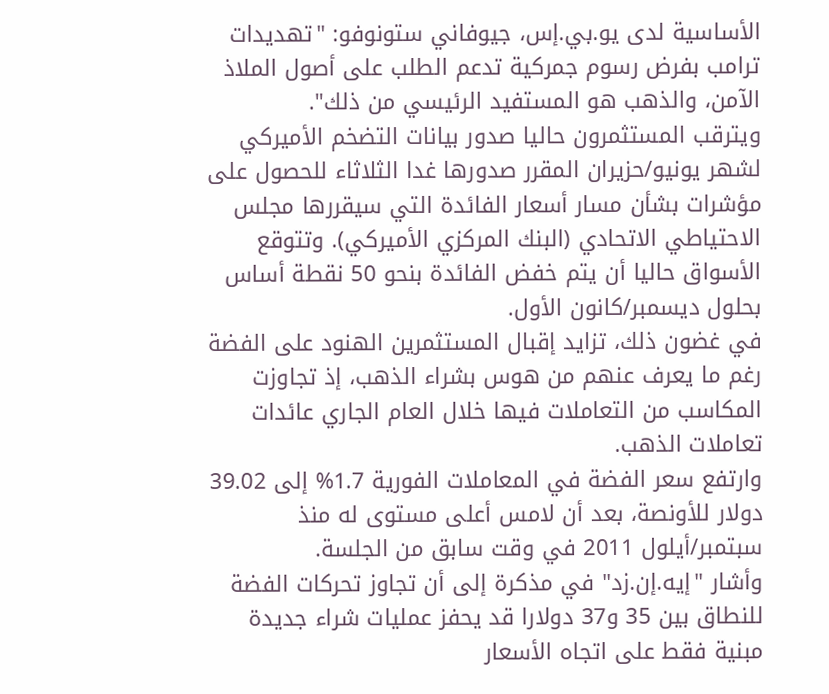الأساسية لدى يو.بي.إس، جيوفاني ستونوفو: "تهديدات ترامب بفرض رسوم جمركية تدعم الطلب على أصول الملاذ الآمن، والذهب هو المستفيد الرئيسي من ذلك".
ويترقب المستثمرون حاليا صدور بيانات التضخم الأميركي لشهر يونيو/حزيران المقرر صدورها غدا الثلاثاء للحصول على مؤشرات بشأن مسار أسعار الفائدة التي سيقررها مجلس الاحتياطي الاتحادي (البنك المركزي الأميركي). وتتوقع الأسواق حاليا أن يتم خفض الفائدة بنحو 50 نقطة أساس بحلول ديسمبر/كانون الأول.
في غضون ذلك، تزايد إقبال المستثمرين الهنود على الفضة رغم ما يعرف عنهم من هوس بشراء الذهب، إذ تجاوزت المكاسب من التعاملات فيها خلال العام الجاري عائدات تعاملات الذهب.
وارتفع سعر الفضة في المعاملات الفورية 1.7% إلى 39.02 دولار للأونصة، بعد أن لامس أعلى مستوى له منذ سبتمبر/أيلول 2011 في وقت سابق من الجلسة.
وأشار "إيه.إن.زد" في مذكرة إلى أن تجاوز تحركات الفضة للنطاق بين 35 و37 دولارا قد يحفز عمليات شراء جديدة مبنية فقط على اتجاه الأسعار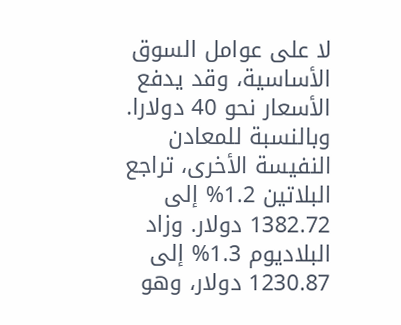لا على عوامل السوق الأساسية، وقد يدفع الأسعار نحو 40 دولارا.
وبالنسبة للمعادن النفيسة الأخرى، تراجع البلاتين 1.2% إلى 1382.72 دولار. وزاد البلاديوم 1.3% إلى 1230.87 دولار، وهو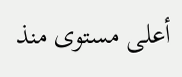أعلى مستوى منذ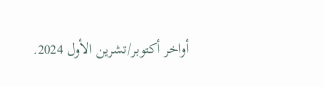أواخر أكتوبر/تشرين الأول 2024.